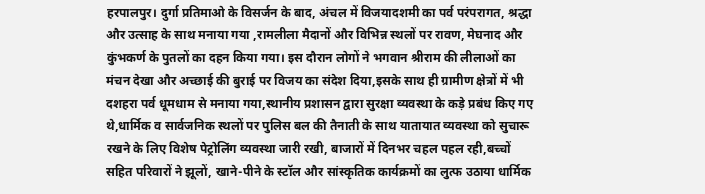हरपालपुर। दुर्गा प्रतिमाओ के विसर्जन के बाद, अंचल में विजयादशमी का पर्व परंपरागत, श्रद्धा और उत्साह के साथ मनाया गया ,रामलीला मैदानों और विभिन्न स्थलों पर रावण, मेघनाद और कुंभकर्ण के पुतलों का दहन किया गया। इस दौरान लोगों ने भगवान श्रीराम की लीलाओं का मंचन देखा और अच्छाई की बुराई पर विजय का संदेश दिया,इसके साथ ही ग्रामीण क्षेत्रों में भी दशहरा पर्व धूमधाम से मनाया गया,स्थानीय प्रशासन द्वारा सुरक्षा व्यवस्था के कड़े प्रबंध किए गए थे,धार्मिक व सार्वजनिक स्थलों पर पुलिस बल की तैनाती के साथ यातायात व्यवस्था को सुचारू रखने के लिए विशेष पेट्रोलिंग व्यवस्था जारी रखी, बाजारों में दिनभर चहल पहल रही,बच्चों सहित परिवारों ने झूलों, खाने-पीने के स्टॉल और सांस्कृतिक कार्यक्रमों का लुत्फ उठाया धार्मिक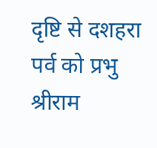दृष्टि से दशहरा पर्व को प्रभु श्रीराम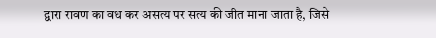द्वारा रावण का वध कर असत्य पर सत्य की जीत माना जाता है, जिसे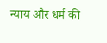न्याय और धर्म की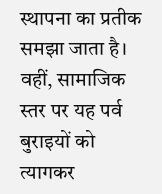स्थापना का प्रतीक समझा जाता है। वहीं, सामाजिक स्तर पर यह पर्व बुराइयों को त्यागकर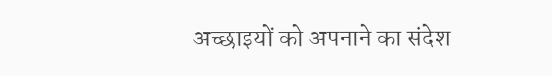अच्छाइयों को अपनाने का संदेश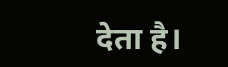देता है।